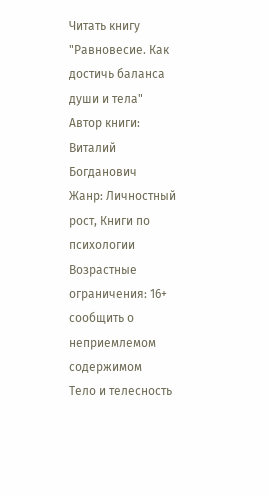Читать книгу "Равновесие. Как достичь баланса души и тела"
Автор книги: Виталий Богданович
Жанр: Личностный рост, Книги по психологии
Возрастные ограничения: 16+
сообщить о неприемлемом содержимом
Тело и телесность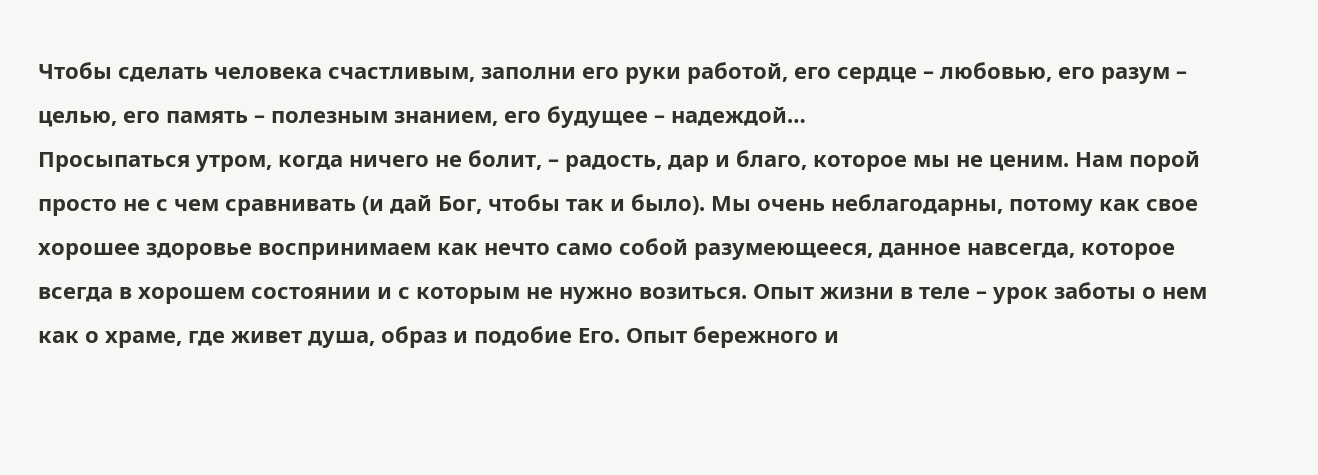Чтобы сделать человека счастливым, заполни его руки работой, его сердце – любовью, его разум – целью, его память – полезным знанием, его будущее – надеждой…
Просыпаться утром, когда ничего не болит, – радость, дар и благо, которое мы не ценим. Нам порой просто не с чем сравнивать (и дай Бог, чтобы так и было). Мы очень неблагодарны, потому как свое хорошее здоровье воспринимаем как нечто само собой разумеющееся, данное навсегда, которое всегда в хорошем состоянии и с которым не нужно возиться. Опыт жизни в теле – урок заботы о нем как о храме, где живет душа, образ и подобие Его. Опыт бережного и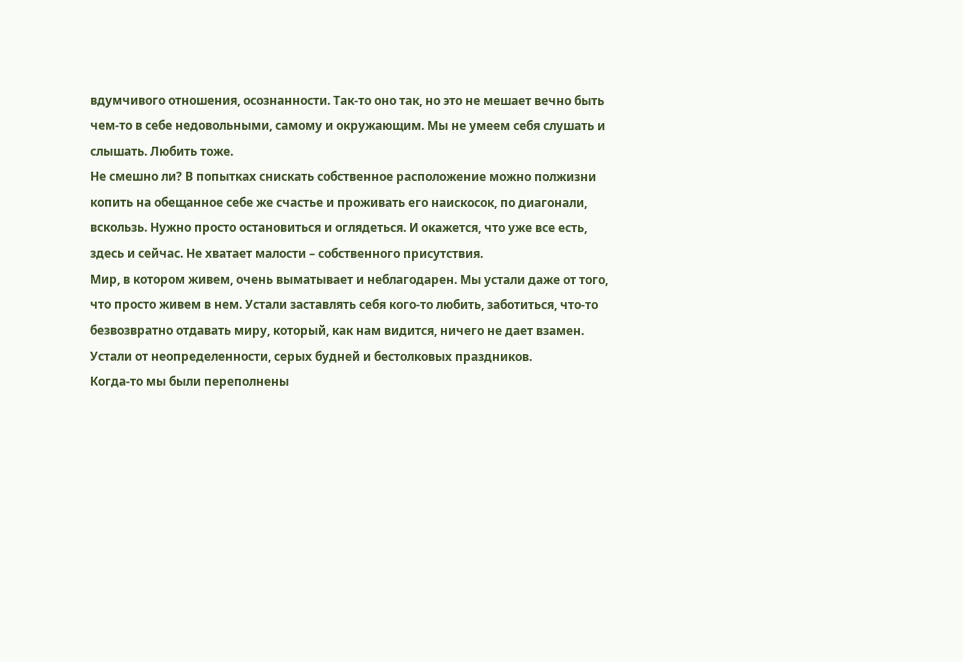вдумчивого отношения, осознанности. Так-то оно так, но это не мешает вечно быть чем-то в себе недовольными, самому и окружающим. Мы не умеем себя слушать и слышать. Любить тоже.
Не смешно ли? В попытках снискать собственное расположение можно полжизни копить на обещанное себе же счастье и проживать его наискосок, по диагонали, вскользь. Нужно просто остановиться и оглядеться. И окажется, что уже все есть, здесь и сейчас. Не хватает малости – собственного присутствия.
Мир, в котором живем, очень выматывает и неблагодарен. Мы устали даже от того, что просто живем в нем. Устали заставлять себя кого-то любить, заботиться, что-то безвозвратно отдавать миру, который, как нам видится, ничего не дает взамен. Устали от неопределенности, серых будней и бестолковых праздников.
Когда-то мы были переполнены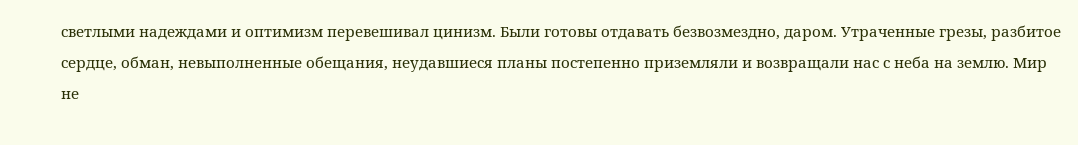светлыми надеждами и оптимизм перевешивал цинизм. Были готовы отдавать безвозмездно, даром. Утраченные грезы, разбитое сердце, обман, невыполненные обещания, неудавшиеся планы постепенно приземляли и возвращали нас с неба на землю. Мир не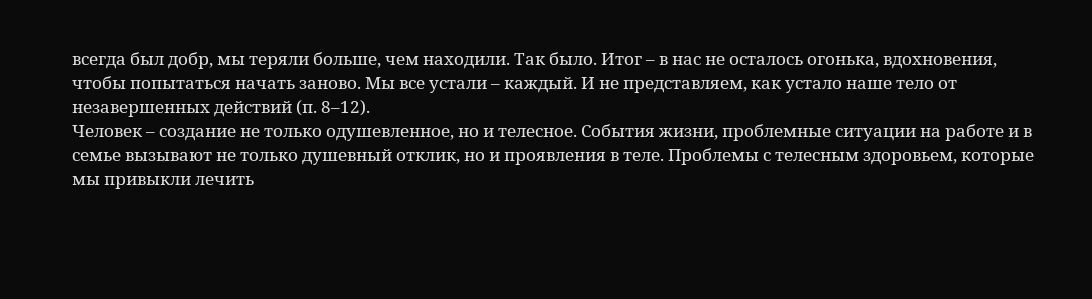всегда был добр, мы теряли больше, чем находили. Так было. Итог – в нас не осталось огонька, вдохновения, чтобы попытаться начать заново. Мы все устали – каждый. И не представляем, как устало наше тело от незавершенных действий (п. 8–12).
Человек – создание не только одушевленное, но и телесное. События жизни, проблемные ситуации на работе и в семье вызывают не только душевный отклик, но и проявления в теле. Проблемы с телесным здоровьем, которые мы привыкли лечить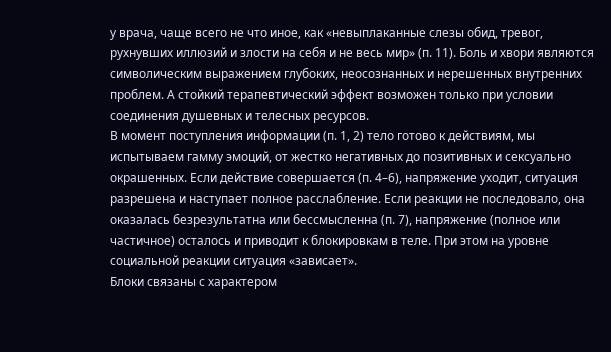у врача, чаще всего не что иное, как «невыплаканные слезы обид, тревог, рухнувших иллюзий и злости на себя и не весь мир» (п. 11). Боль и хвори являются символическим выражением глубоких, неосознанных и нерешенных внутренних проблем. А стойкий терапевтический эффект возможен только при условии соединения душевных и телесных ресурсов.
В момент поступления информации (п. 1, 2) тело готово к действиям, мы испытываем гамму эмоций, от жестко негативных до позитивных и сексуально окрашенных. Если действие совершается (п. 4–6), напряжение уходит, ситуация разрешена и наступает полное расслабление. Если реакции не последовало, она оказалась безрезультатна или бессмысленна (п. 7), напряжение (полное или частичное) осталось и приводит к блокировкам в теле. При этом на уровне социальной реакции ситуация «зависает».
Блоки связаны с характером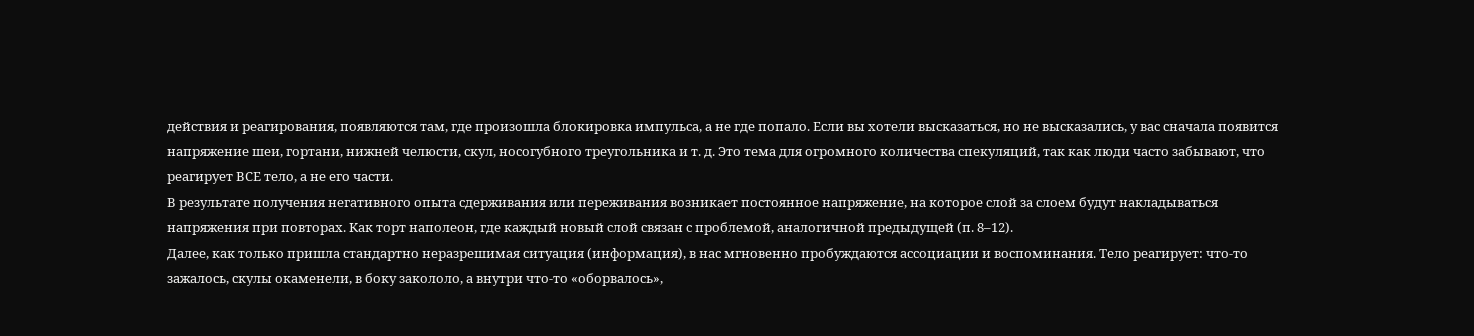действия и реагирования, появляются там, где произошла блокировка импульса, а не где попало. Если вы хотели высказаться, но не высказались, у вас сначала появится напряжение шеи, гортани, нижней челюсти, скул, носогубного треугольника и т. д. Это тема для огромного количества спекуляций, так как люди часто забывают, что реагирует ВСЕ тело, а не его части.
В результате получения негативного опыта сдерживания или переживания возникает постоянное напряжение, на которое слой за слоем будут накладываться напряжения при повторах. Как торт наполеон, где каждый новый слой связан с проблемой, аналогичной предыдущей (п. 8–12).
Далее, как только пришла стандартно неразрешимая ситуация (информация), в нас мгновенно пробуждаются ассоциации и воспоминания. Тело реагирует: что-то зажалось, скулы окаменели, в боку закололо, а внутри что-то «оборвалось»,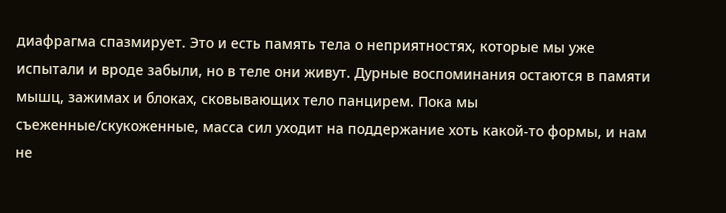диафрагма спазмирует. Это и есть память тела о неприятностях, которые мы уже испытали и вроде забыли, но в теле они живут. Дурные воспоминания остаются в памяти мышц, зажимах и блоках, сковывающих тело панцирем. Пока мы съеженные/скукоженные, масса сил уходит на поддержание хоть какой-то формы, и нам не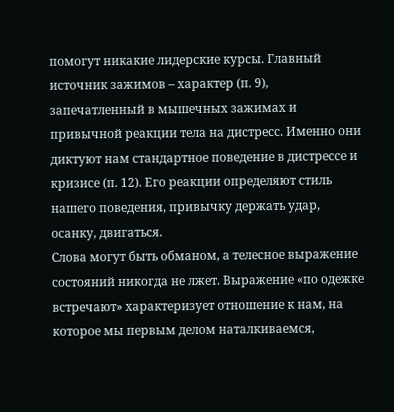помогут никакие лидерские курсы. Главный источник зажимов – характер (п. 9), запечатленный в мышечных зажимах и привычной реакции тела на дистресс. Именно они диктуют нам стандартное поведение в дистрессе и кризисе (п. 12). Его реакции определяют стиль нашего поведения, привычку держать удар, осанку, двигаться.
Слова могут быть обманом, а телесное выражение состояний никогда не лжет. Выражение «по одежке встречают» характеризует отношение к нам, на которое мы первым делом наталкиваемся,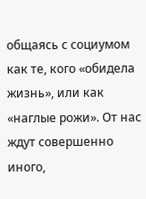общаясь с социумом как те, кого «обидела жизнь», или как «наглые рожи». От нас ждут совершенно иного,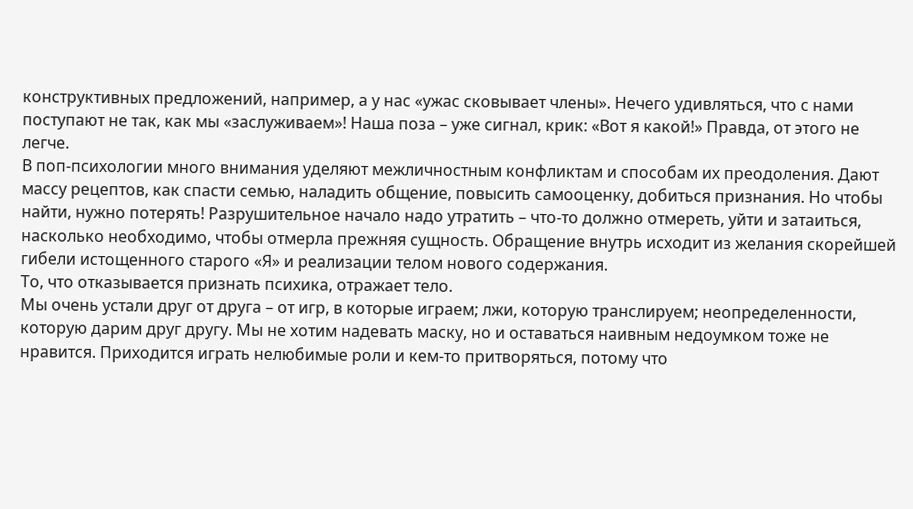конструктивных предложений, например, а у нас «ужас сковывает члены». Нечего удивляться, что с нами поступают не так, как мы «заслуживаем»! Наша поза – уже сигнал, крик: «Вот я какой!» Правда, от этого не легче.
В поп-психологии много внимания уделяют межличностным конфликтам и способам их преодоления. Дают массу рецептов, как спасти семью, наладить общение, повысить самооценку, добиться признания. Но чтобы найти, нужно потерять! Разрушительное начало надо утратить – что-то должно отмереть, уйти и затаиться, насколько необходимо, чтобы отмерла прежняя сущность. Обращение внутрь исходит из желания скорейшей гибели истощенного старого «Я» и реализации телом нового содержания.
То, что отказывается признать психика, отражает тело.
Мы очень устали друг от друга – от игр, в которые играем; лжи, которую транслируем; неопределенности, которую дарим друг другу. Мы не хотим надевать маску, но и оставаться наивным недоумком тоже не нравится. Приходится играть нелюбимые роли и кем-то притворяться, потому что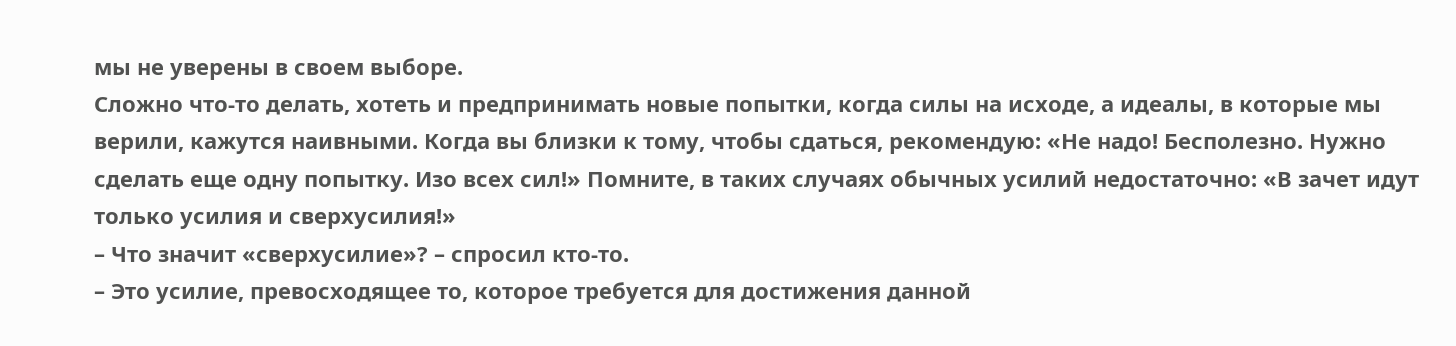мы не уверены в своем выборе.
Сложно что-то делать, хотеть и предпринимать новые попытки, когда силы на исходе, а идеалы, в которые мы верили, кажутся наивными. Когда вы близки к тому, чтобы сдаться, рекомендую: «Не надо! Бесполезно. Нужно сделать еще одну попытку. Изо всех сил!» Помните, в таких случаях обычных усилий недостаточно: «В зачет идут только усилия и сверхусилия!»
– Что значит «сверхусилие»? – спросил кто-то.
– Это усилие, превосходящее то, которое требуется для достижения данной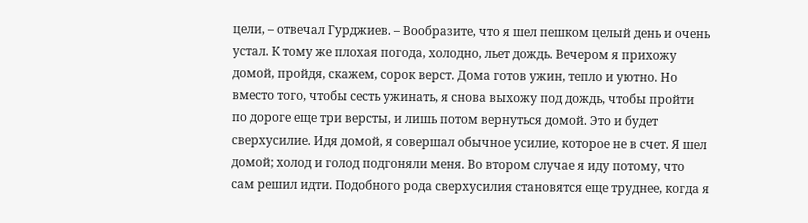цели, – отвечал Гурджиев. – Вообразите, что я шел пешком целый день и очень устал. К тому же плохая погода, холодно, льет дождь. Вечером я прихожу домой, пройдя, скажем, сорок верст. Дома готов ужин, тепло и уютно. Но вместо того, чтобы сесть ужинать, я снова выхожу под дождь, чтобы пройти по дороге еще три версты, и лишь потом вернуться домой. Это и будет сверхусилие. Идя домой, я совершал обычное усилие, которое не в счет. Я шел домой; холод и голод подгоняли меня. Во втором случае я иду потому, что сам решил идти. Подобного рода сверхусилия становятся еще труднее, когда я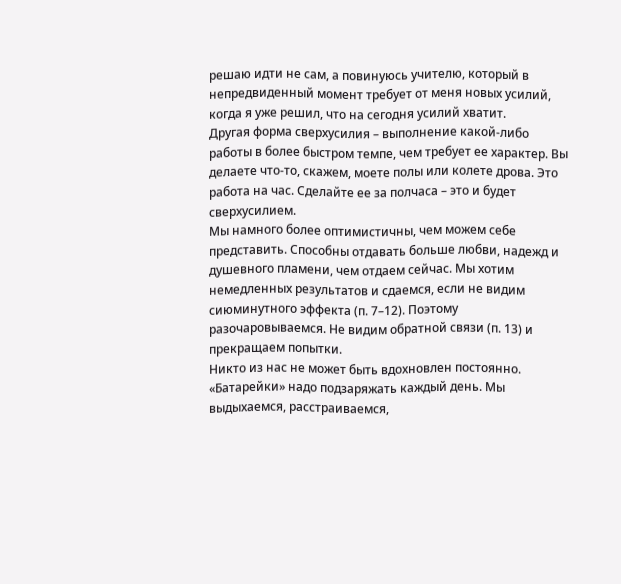решаю идти не сам, а повинуюсь учителю, который в непредвиденный момент требует от меня новых усилий, когда я уже решил, что на сегодня усилий хватит.
Другая форма сверхусилия – выполнение какой-либо работы в более быстром темпе, чем требует ее характер. Вы делаете что-то, скажем, моете полы или колете дрова. Это работа на час. Сделайте ее за полчаса – это и будет сверхусилием.
Мы намного более оптимистичны, чем можем себе представить. Способны отдавать больше любви, надежд и душевного пламени, чем отдаем сейчас. Мы хотим немедленных результатов и сдаемся, если не видим сиюминутного эффекта (п. 7–12). Поэтому разочаровываемся. Не видим обратной связи (п. 13) и прекращаем попытки.
Никто из нас не может быть вдохновлен постоянно. «Батарейки» надо подзаряжать каждый день. Мы выдыхаемся, расстраиваемся,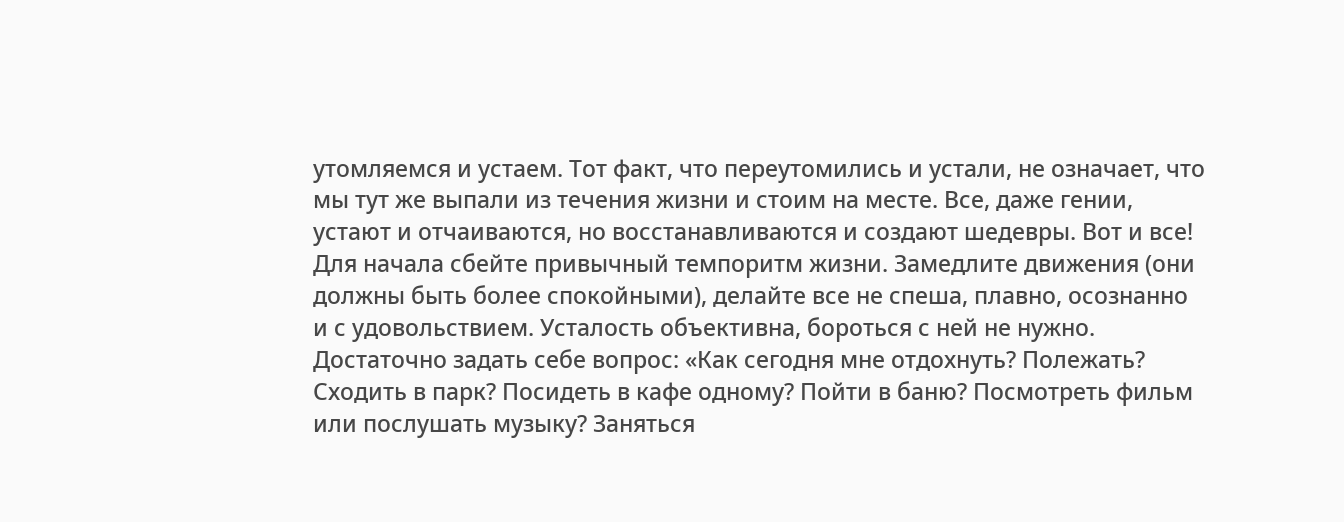утомляемся и устаем. Тот факт, что переутомились и устали, не означает, что мы тут же выпали из течения жизни и стоим на месте. Все, даже гении, устают и отчаиваются, но восстанавливаются и создают шедевры. Вот и все!
Для начала сбейте привычный темпоритм жизни. Замедлите движения (они должны быть более спокойными), делайте все не спеша, плавно, осознанно и с удовольствием. Усталость объективна, бороться с ней не нужно. Достаточно задать себе вопрос: «Как сегодня мне отдохнуть? Полежать? Сходить в парк? Посидеть в кафе одному? Пойти в баню? Посмотреть фильм или послушать музыку? Заняться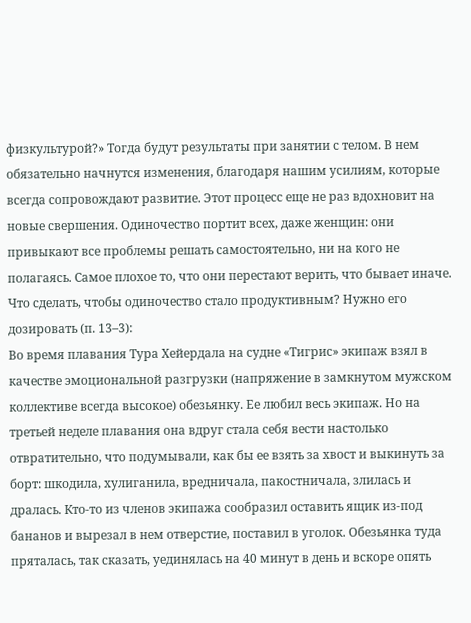физкультурой?» Тогда будут результаты при занятии с телом. В нем обязательно начнутся изменения, благодаря нашим усилиям, которые всегда сопровождают развитие. Этот процесс еще не раз вдохновит на новые свершения. Одиночество портит всех, даже женщин: они привыкают все проблемы решать самостоятельно, ни на кого не полагаясь. Самое плохое то, что они перестают верить, что бывает иначе.
Что сделать, чтобы одиночество стало продуктивным? Нужно его дозировать (п. 13–3):
Во время плавания Тура Хейердала на судне «Тигрис» экипаж взял в качестве эмоциональной разгрузки (напряжение в замкнутом мужском коллективе всегда высокое) обезьянку. Ее любил весь экипаж. Но на третьей неделе плавания она вдруг стала себя вести настолько отвратительно, что подумывали, как бы ее взять за хвост и выкинуть за борт: шкодила, хулиганила, вредничала, пакостничала, злилась и дралась. Кто-то из членов экипажа сообразил оставить ящик из-под бананов и вырезал в нем отверстие, поставил в уголок. Обезьянка туда пряталась, так сказать, уединялась на 40 минут в день и вскоре опять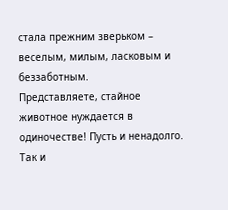стала прежним зверьком – веселым, милым, ласковым и беззаботным.
Представляете, стайное животное нуждается в одиночестве! Пусть и ненадолго. Так и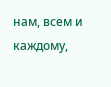нам, всем и каждому,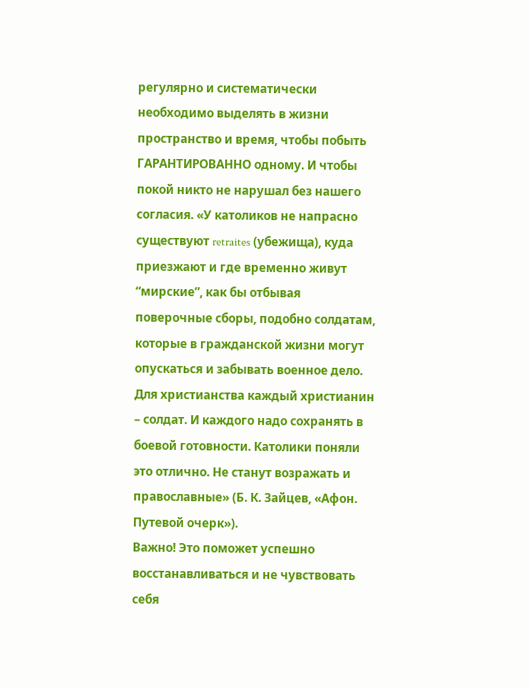регулярно и систематически необходимо выделять в жизни пространство и время, чтобы побыть ГАРАНТИРОВАННО одному. И чтобы покой никто не нарушал без нашего согласия. «У католиков не напрасно существуют retraites (убежища), куда приезжают и где временно живут “мирские”, как бы отбывая поверочные сборы, подобно солдатам, которые в гражданской жизни могут опускаться и забывать военное дело. Для христианства каждый христианин – солдат. И каждого надо сохранять в боевой готовности. Католики поняли это отлично. Не станут возражать и православные» (Б. К. Зайцев, «Афон. Путевой очерк»).
Важно! Это поможет успешно восстанавливаться и не чувствовать себя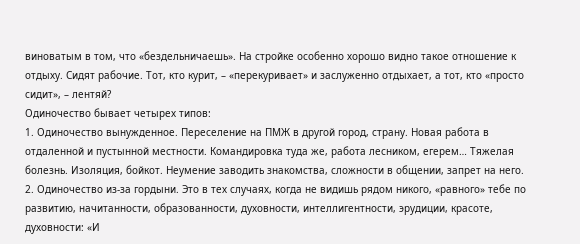виноватым в том, что «бездельничаешь». На стройке особенно хорошо видно такое отношение к отдыху. Сидят рабочие. Тот, кто курит, – «перекуривает» и заслуженно отдыхает, а тот, кто «просто сидит», – лентяй?
Одиночество бывает четырех типов:
1. Одиночество вынужденное. Переселение на ПМЖ в другой город, страну. Новая работа в отдаленной и пустынной местности. Командировка туда же, работа лесником, егерем… Тяжелая болезнь. Изоляция, бойкот. Неумение заводить знакомства, сложности в общении, запрет на него.
2. Одиночество из-за гордыни. Это в тех случаях, когда не видишь рядом никого, «равного» тебе по развитию, начитанности, образованности, духовности, интеллигентности, эрудиции, красоте, духовности: «И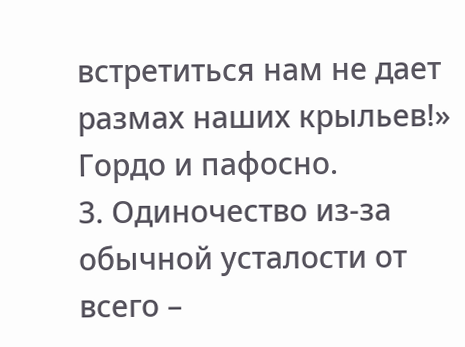встретиться нам не дает размах наших крыльев!» Гордо и пафосно.
3. Одиночество из-за обычной усталости от всего –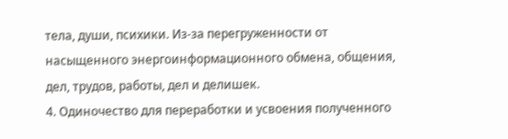тела, души, психики. Из-за перегруженности от насыщенного энергоинформационного обмена, общения, дел, трудов, работы, дел и делишек.
4. Одиночество для переработки и усвоения полученного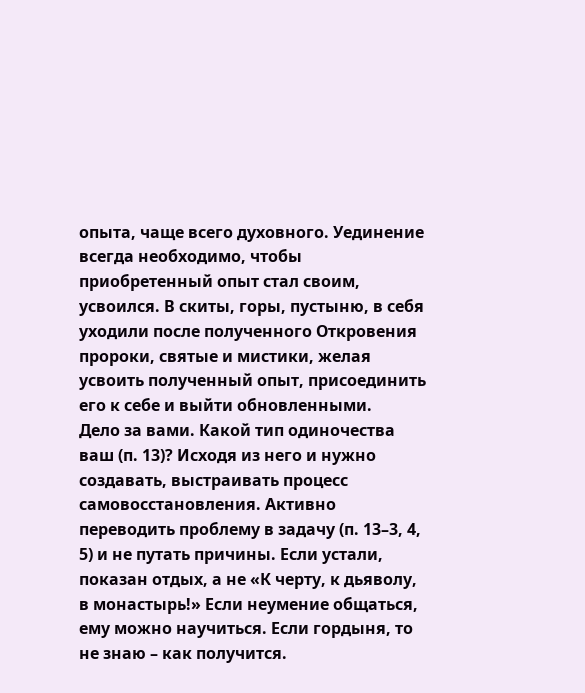опыта, чаще всего духовного. Уединение всегда необходимо, чтобы приобретенный опыт стал своим, усвоился. В скиты, горы, пустыню, в себя уходили после полученного Откровения пророки, святые и мистики, желая усвоить полученный опыт, присоединить его к себе и выйти обновленными.
Дело за вами. Какой тип одиночества ваш (п. 13)? Исходя из него и нужно создавать, выстраивать процесс самовосстановления. Активно переводить проблему в задачу (п. 13–3, 4, 5) и не путать причины. Если устали, показан отдых, а не «К черту, к дьяволу, в монастырь!» Если неумение общаться, ему можно научиться. Если гордыня, то не знаю – как получится.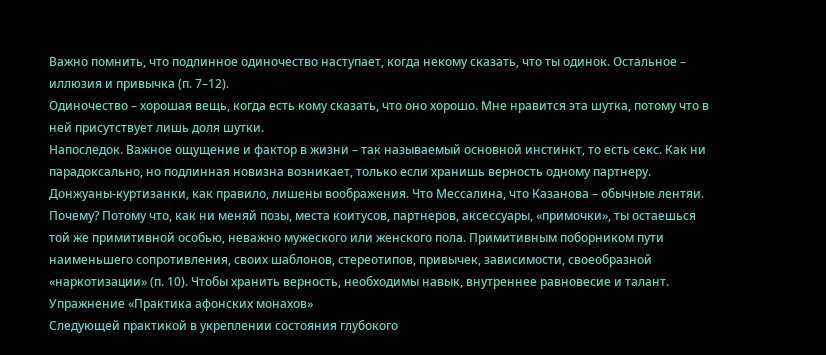Важно помнить, что подлинное одиночество наступает, когда некому сказать, что ты одинок. Остальное – иллюзия и привычка (п. 7–12).
Одиночество – хорошая вещь, когда есть кому сказать, что оно хорошо. Мне нравится эта шутка, потому что в ней присутствует лишь доля шутки.
Напоследок. Важное ощущение и фактор в жизни – так называемый основной инстинкт, то есть секс. Как ни парадоксально, но подлинная новизна возникает, только если хранишь верность одному партнеру. Донжуаны-куртизанки, как правило, лишены воображения. Что Мессалина, что Казанова – обычные лентяи. Почему? Потому что, как ни меняй позы, места коитусов, партнеров, аксессуары, «примочки», ты остаешься той же примитивной особью, неважно мужеского или женского пола. Примитивным поборником пути наименьшего сопротивления, своих шаблонов, стереотипов, привычек, зависимости, своеобразной «наркотизации» (п. 10). Чтобы хранить верность, необходимы навык, внутреннее равновесие и талант.
Упражнение «Практика афонских монахов»
Следующей практикой в укреплении состояния глубокого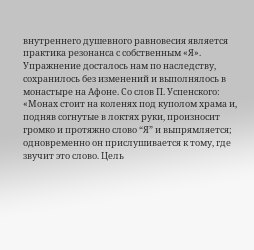внутреннего душевного равновесия является практика резонанса с собственным «Я». Упражнение досталось нам по наследству, сохранилось без изменений и выполнялось в монастыре на Афоне. Со слов П. Успенского: «Монах стоит на коленях под куполом храма и, подняв согнутые в локтях руки, произносит громко и протяжно слово “Я” и выпрямляется; одновременно он прислушивается к тому, где звучит это слово. Цель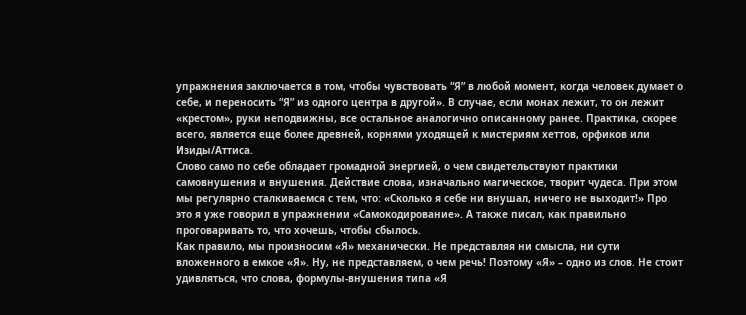упражнения заключается в том, чтобы чувствовать “Я” в любой момент, когда человек думает о себе, и переносить “Я” из одного центра в другой». В случае, если монах лежит, то он лежит «крестом», руки неподвижны, все остальное аналогично описанному ранее. Практика, скорее всего, является еще более древней, корнями уходящей к мистериям хеттов, орфиков или Изиды/Аттиса.
Слово само по себе обладает громадной энергией, о чем свидетельствуют практики самовнушения и внушения. Действие слова, изначально магическое, творит чудеса. При этом мы регулярно сталкиваемся с тем, что: «Сколько я себе ни внушал, ничего не выходит!» Про это я уже говорил в упражнении «Самокодирование». А также писал, как правильно проговаривать то, что хочешь, чтобы сбылось.
Как правило, мы произносим «Я» механически. Не представляя ни смысла, ни сути вложенного в емкое «Я». Ну, не представляем, о чем речь! Поэтому «Я» – одно из слов. Не стоит удивляться, что слова, формулы-внушения типа «Я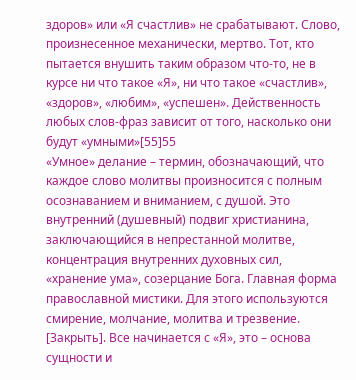здоров» или «Я счастлив» не срабатывают. Слово, произнесенное механически, мертво. Тот, кто пытается внушить таким образом что-то, не в курсе ни что такое «Я», ни что такое «счастлив», «здоров», «любим», «успешен». Действенность любых слов-фраз зависит от того, насколько они будут «умными»[55]55
«Умное» делание – термин, обозначающий, что каждое слово молитвы произносится с полным осознаванием и вниманием, с душой. Это внутренний (душевный) подвиг христианина, заключающийся в непрестанной молитве, концентрация внутренних духовных сил, «хранение ума», созерцание Бога. Главная форма православной мистики. Для этого используются смирение, молчание, молитва и трезвение.
[Закрыть]. Все начинается с «Я», это – основа сущности и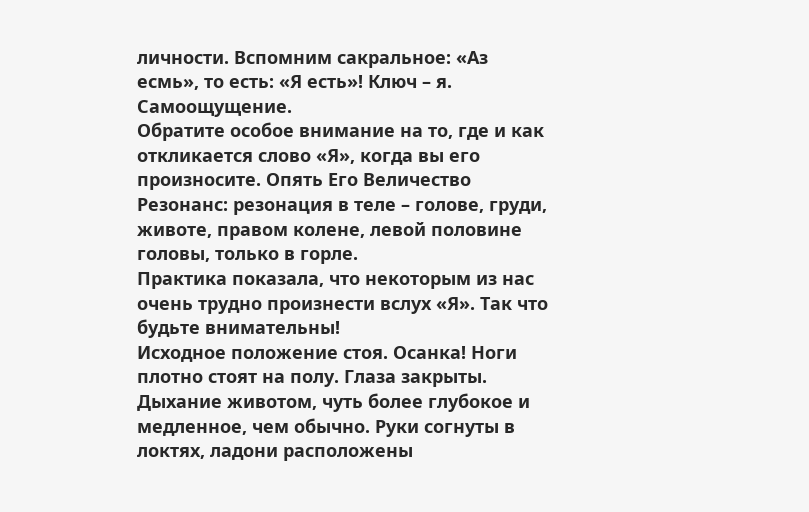личности. Вспомним сакральное: «Аз есмь», то есть: «Я есть»! Ключ – я. Самоощущение.
Обратите особое внимание на то, где и как откликается слово «Я», когда вы его произносите. Опять Его Величество Резонанс: резонация в теле – голове, груди, животе, правом колене, левой половине головы, только в горле.
Практика показала, что некоторым из нас очень трудно произнести вслух «Я». Так что будьте внимательны!
Исходное положение стоя. Осанка! Ноги плотно стоят на полу. Глаза закрыты. Дыхание животом, чуть более глубокое и медленное, чем обычно. Руки согнуты в локтях, ладони расположены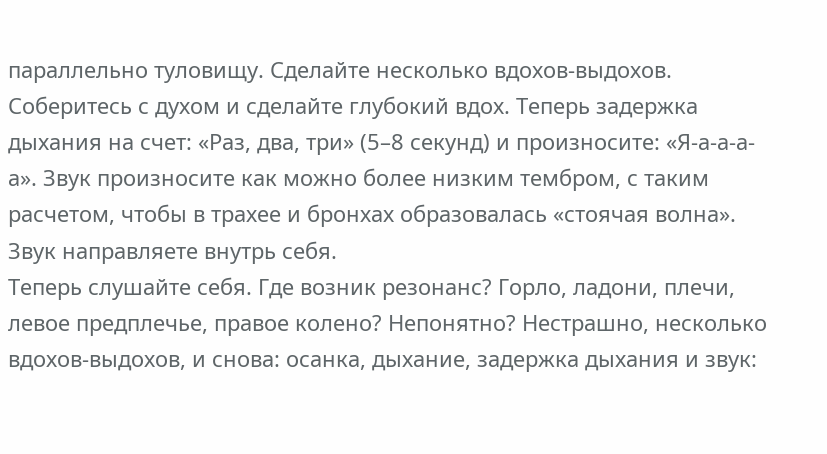параллельно туловищу. Сделайте несколько вдохов-выдохов. Соберитесь с духом и сделайте глубокий вдох. Теперь задержка дыхания на счет: «Раз, два, три» (5–8 секунд) и произносите: «Я-а-а-а-а». Звук произносите как можно более низким тембром, с таким расчетом, чтобы в трахее и бронхах образовалась «стоячая волна». Звук направляете внутрь себя.
Теперь слушайте себя. Где возник резонанс? Горло, ладони, плечи, левое предплечье, правое колено? Непонятно? Нестрашно, несколько вдохов-выдохов, и снова: осанка, дыхание, задержка дыхания и звук: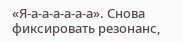«Я-а-а-а-а-а-а». Снова фиксировать резонанс,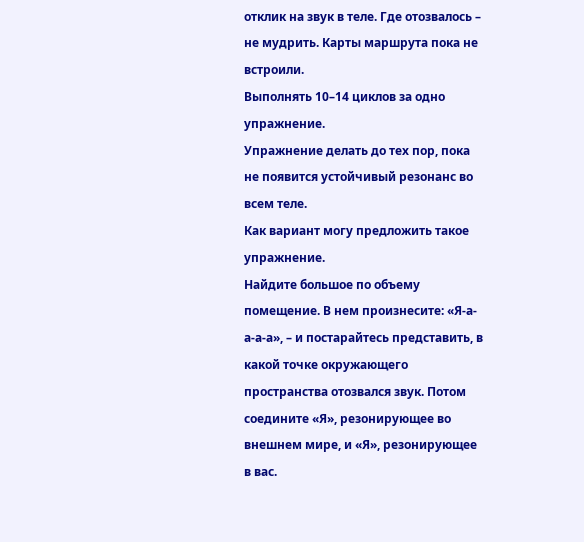отклик на звук в теле. Где отозвалось – не мудрить. Карты маршрута пока не встроили.
Выполнять 10–14 циклов за одно упражнение.
Упражнение делать до тех пор, пока не появится устойчивый резонанс во всем теле.
Как вариант могу предложить такое упражнение.
Найдите большое по объему помещение. В нем произнесите: «Я-а-а-а-а», – и постарайтесь представить, в какой точке окружающего пространства отозвался звук. Потом соедините «Я», резонирующее во внешнем мире, и «Я», резонирующее в вас.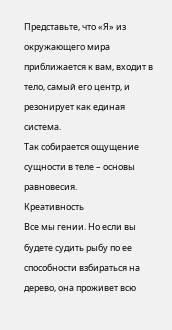Представьте, что «Я» из окружающего мира приближается к вам, входит в тело, самый его центр, и резонирует как единая система.
Так собирается ощущение сущности в теле – основы равновесия.
Креативность
Все мы гении. Но если вы будете судить рыбу по ее способности взбираться на дерево, она проживет всю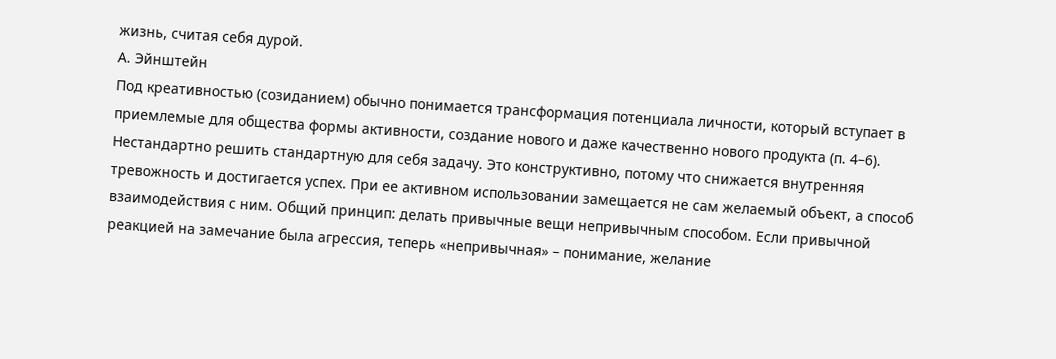жизнь, считая себя дурой.
А. Эйнштейн
Под креативностью (созиданием) обычно понимается трансформация потенциала личности, который вступает в приемлемые для общества формы активности, создание нового и даже качественно нового продукта (п. 4–6). Нестандартно решить стандартную для себя задачу. Это конструктивно, потому что снижается внутренняя тревожность и достигается успех. При ее активном использовании замещается не сам желаемый объект, а способ взаимодействия с ним. Общий принцип: делать привычные вещи непривычным способом. Если привычной реакцией на замечание была агрессия, теперь «непривычная» – понимание, желание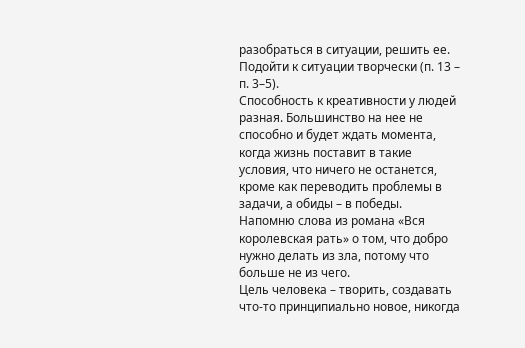разобраться в ситуации, решить ее. Подойти к ситуации творчески (п. 13 – п. 3–5).
Способность к креативности у людей разная. Большинство на нее не способно и будет ждать момента, когда жизнь поставит в такие условия, что ничего не останется, кроме как переводить проблемы в задачи, а обиды – в победы. Напомню слова из романа «Вся королевская рать» о том, что добро нужно делать из зла, потому что больше не из чего.
Цель человека – творить, создавать что-то принципиально новое, никогда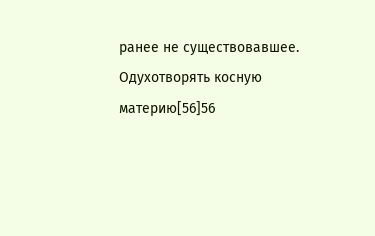ранее не существовавшее. Одухотворять косную материю[56]56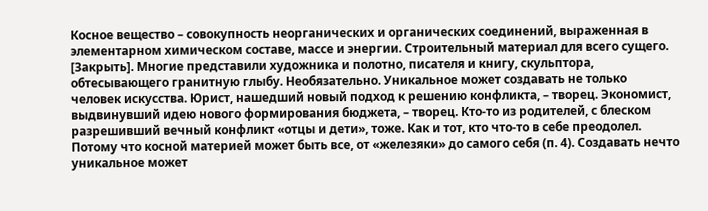Косное вещество – совокупность неорганических и органических соединений, выраженная в элементарном химическом составе, массе и энергии. Строительный материал для всего сущего.
[Закрыть]. Многие представили художника и полотно, писателя и книгу, скульптора, обтесывающего гранитную глыбу. Необязательно. Уникальное может создавать не только человек искусства. Юрист, нашедший новый подход к решению конфликта, – творец. Экономист, выдвинувший идею нового формирования бюджета, – творец. Кто-то из родителей, с блеском разрешивший вечный конфликт «отцы и дети», тоже. Как и тот, кто что-то в себе преодолел. Потому что косной материей может быть все, от «железяки» до самого себя (п. 4). Создавать нечто уникальное может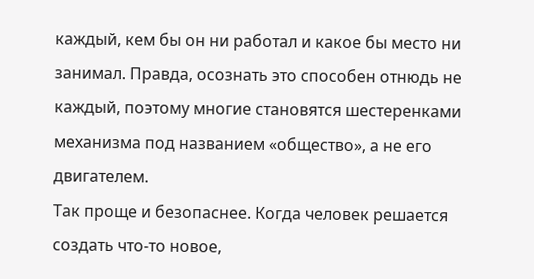каждый, кем бы он ни работал и какое бы место ни занимал. Правда, осознать это способен отнюдь не каждый, поэтому многие становятся шестеренками механизма под названием «общество», а не его двигателем.
Так проще и безопаснее. Когда человек решается создать что-то новое,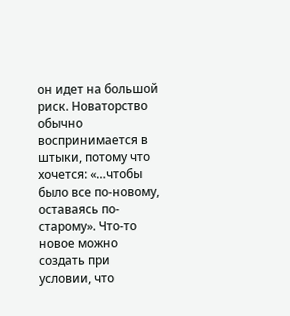он идет на большой риск. Новаторство обычно воспринимается в штыки, потому что хочется: «…чтобы было все по-новому, оставаясь по-старому». Что-то новое можно создать при условии, что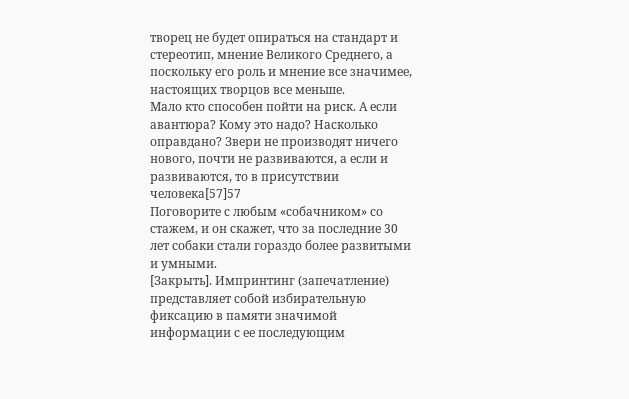творец не будет опираться на стандарт и стереотип, мнение Великого Среднего, а поскольку его роль и мнение все значимее, настоящих творцов все меньше.
Мало кто способен пойти на риск. А если авантюра? Кому это надо? Насколько оправдано? Звери не производят ничего нового, почти не развиваются, а если и развиваются, то в присутствии человека[57]57
Поговорите с любым «собачником» со стажем, и он скажет, что за последние 30 лет собаки стали гораздо более развитыми и умными.
[Закрыть]. Импринтинг (запечатление) представляет собой избирательную фиксацию в памяти значимой информации с ее последующим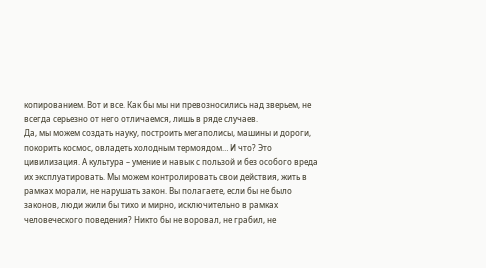копированием. Вот и все. Как бы мы ни превозносились над зверьем, не всегда серьезно от него отличаемся, лишь в ряде случаев.
Да, мы можем создать науку, построить мегаполисы, машины и дороги, покорить космос, овладеть холодным термоядом… И что? Это цивилизация. А культура – умение и навык с пользой и без особого вреда их эксплуатировать. Мы можем контролировать свои действия, жить в рамках морали, не нарушать закон. Вы полагаете, если бы не было законов, люди жили бы тихо и мирно, исключительно в рамках человеческого поведения? Никто бы не воровал, не грабил, не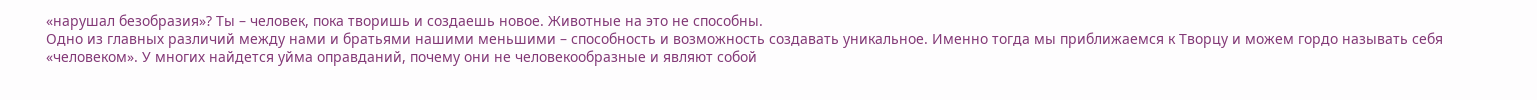«нарушал безобразия»? Ты – человек, пока творишь и создаешь новое. Животные на это не способны.
Одно из главных различий между нами и братьями нашими меньшими – способность и возможность создавать уникальное. Именно тогда мы приближаемся к Творцу и можем гордо называть себя «человеком». У многих найдется уйма оправданий, почему они не человекообразные и являют собой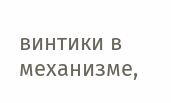винтики в механизме,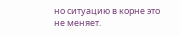но ситуацию в корне это не меняет.